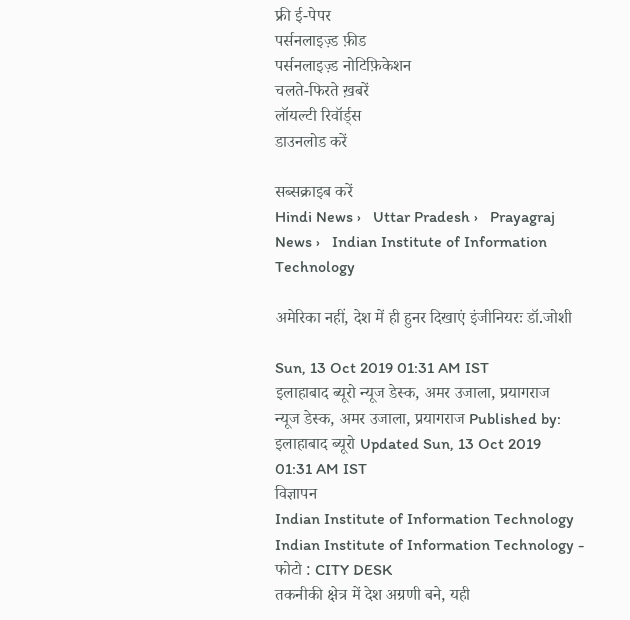फ्री ई-पेपर
पर्सनलाइज़्ड फ़ीड
पर्सनलाइज़्ड नोटिफ़िकेशन
चलते-फिरते ख़बरें
लॉयल्टी रिवॉर्ड्स
डाउनलोड करें

सब्सक्राइब करें
Hindi News ›   Uttar Pradesh ›   Prayagraj News ›   Indian Institute of Information Technology

अमेरिका नहीं, देश में ही हुनर दिखाएं इंजीनियरः डॉ.जोशी

Sun, 13 Oct 2019 01:31 AM IST
इलाहाबाद ब्यूरो न्यूज डेस्क, अमर उजाला, प्रयागराज
न्यूज डेस्क, अमर उजाला, प्रयागराज Published by: इलाहाबाद ब्यूरो Updated Sun, 13 Oct 2019 01:31 AM IST
विज्ञापन
Indian Institute of Information Technology
Indian Institute of Information Technology - फोटो : CITY DESK
तकनीकी क्षेत्र में देश अग्रणी बने, यही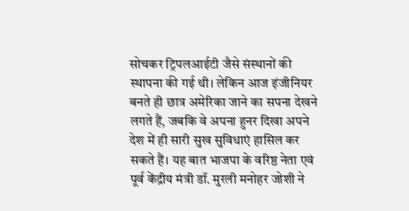सोचकर ट्रिपलआईटी जैसे संस्थानों की स्थापना की गई थी। लेकिन आज इंजीनियर बनते ही छात्र अमेरिका जाने का सपना देखने लगते हैं, जबकि वे अपना हुनर दिखा अपने देश में ही सारी सुख सुविधाएं हासिल कर सकते हैं। यह बात भाजपा के वरिष्ठ नेता एवं पूर्व केंद्रीय मंत्री डॉ. मुरली मनोहर जोशी ने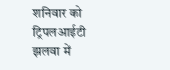शनिवार को ट्रिपलआईटी झलवा में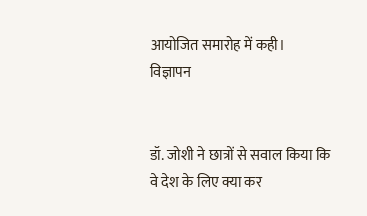आयोजित समारोह में कही।
विज्ञापन


डॉ. जोशी ने छात्रों से सवाल किया कि वे देश के लिए क्या कर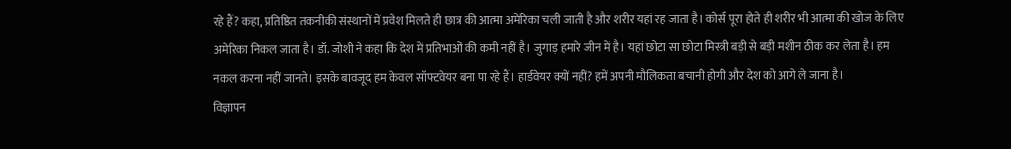रहे हैं? कहा, प्रतिष्ठित तकनीकी संस्थानों में प्रवेश मिलते ही छात्र की आत्मा अमेरिका चली जाती है और शरीर यहां रह जाता है। कोर्स पूरा होते ही शरीर भी आत्मा की खोज के लिए अमेरिका निकल जाता है। डॉ. जोशी ने कहा कि देश में प्रतिभाओं की कमी नहीं है। जुगाड़ हमारे जीन में है। यहां छोटा सा छोटा मिस्त्री बड़ी से बड़ी मशीन ठीक कर लेता है। हम नकल करना नहीं जानते। इसके बावजूद हम केवल सॉफ्टवेयर बना पा रहे हैं। हार्डवेयर क्यों नहीं? हमें अपनी मौलिकता बचानी होगी और देश को आगे ले जाना है।
विज्ञापन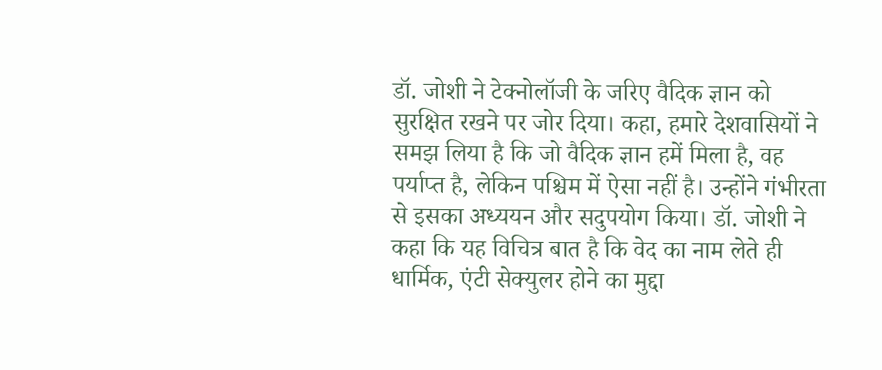डॉ. जोशी ने टेक्नोलॉजी के जरिए वैदिक ज्ञान को सुरक्षित रखने पर जोर दिया। कहा, हमारे देशवासियों ने समझ लिया है कि जो वैदिक ज्ञान हमें मिला है, वह पर्याप्त है, लेकिन पश्चिम में ऐसा नहीं है। उन्होंने गंभीरता से इसका अध्ययन और सदुपयोग किया। डॉ. जोशी ने कहा कि यह विचित्र बात है कि वेद का नाम लेते ही धार्मिक, एंटी सेक्युलर होने का मुद्दा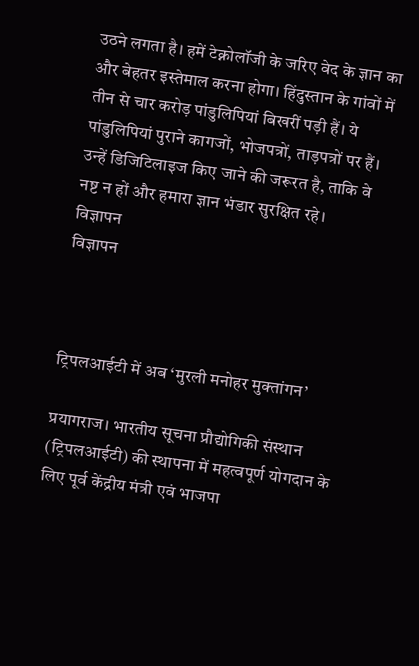उठने लगता है। हमें टेक्नोलॉजी के जरिए वेद के ज्ञान का और बेहतर इस्तेमाल करना होगा। हिंदुस्तान के गांवों में तीन से चार करोड़ पांडुलिपियां बिखरीं पड़ी हैं। ये पांडुलिपियां पुराने कागजों, भोजपत्रों, ताड़पत्रों पर हैं। उन्हें डिजिटिलाइज किए जाने की जरूरत है, ताकि वे नष्ट न हों और हमारा ज्ञान भंडार सुरक्षित रहे।
विज्ञापन
विज्ञापन



ट्रिपलआईटी में अब ‘मुरली मनोहर मुक्तांगन’

प्रयागराज। भारतीय सूचना प्रौद्योगिकी संस्थान (ट्रिपलआईटी) की स्थापना में महत्वपूर्ण योगदान के लिए पूर्व केंद्रीय मंत्री एवं भाजपा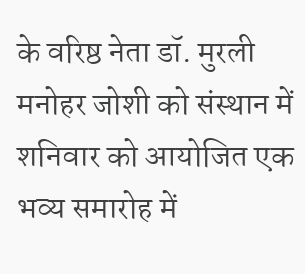के वरिष्ठ नेता डॉ. मुरली मनोहर जोशी को संस्थान में शनिवार को आयोजित एक भव्य समारोह में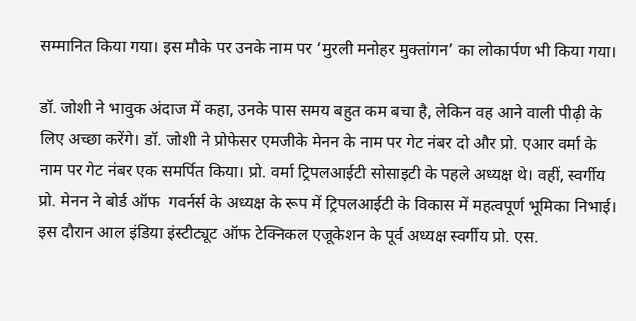सम्मानित किया गया। इस मौके पर उनके नाम पर ‘मुरली मनोहर मुक्तांगन’ का लोकार्पण भी किया गया।

डॉ. जोशी ने भावुक अंदाज में कहा, उनके पास समय बहुत कम बचा है, लेकिन वह आने वाली पीढ़ी के लिए अच्छा करेंगे। डॉ. जोशी ने प्रोफेसर एमजीके मेनन के नाम पर गेट नंबर दो और प्रो. एआर वर्मा के नाम पर गेट नंबर एक समर्पित किया। प्रो. वर्मा ट्रिपलआईटी सोसाइटी के पहले अध्यक्ष थे। वहीं, स्वर्गीय प्रो. मेनन ने बोर्ड ऑफ  गवर्नर्स के अध्यक्ष के रूप में ट्रिपलआईटी के विकास में महत्वपूर्ण भूमिका निभाई। इस दौरान आल इंडिया इंस्टीट्यूट ऑफ टेक्निकल एजूकेशन के पूर्व अध्यक्ष स्वर्गीय प्रो. एस.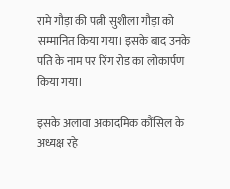रामे गौड़ा की पत्नी सुशीला गौड़ा को सम्मानित किया गया। इसके बाद उनके पति के नाम पर रिंग रोड का लोकार्पण किया गया।

इसके अलावा अकादमिक कौंसिल के अध्यक्ष रहे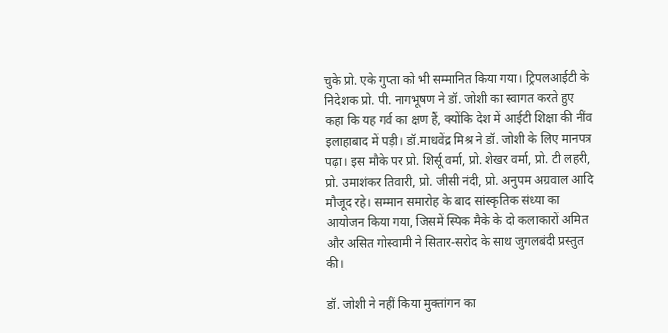चुके प्रो. एके गुप्ता को भी सम्मानित किया गया। ट्रिपलआईटी के निदेशक प्रो. पी. नागभूषण ने डॉ. जोशी का स्वागत करते हुए कहा कि यह गर्व का क्षण हैं, क्योंकि देश में आईटी शिक्षा की नींव इलाहाबाद में पड़ी। डॉ.माधवेंद्र मिश्र ने डॉ. जोशी के लिए मानपत्र पढ़ा। इस मौके पर प्रो. शिर्सू वर्मा, प्रो. शेखर वर्मा, प्रो. टी लहरी, प्रो. उमाशंकर तिवारी, प्रो. जीसी नंदी, प्रो. अनुपम अग्रवाल आदि मौजूद रहे। सम्मान समारोह के बाद सांस्कृतिक संध्या का आयोजन किया गया, जिसमें स्पिक मैके के दो कलाकारों अमित और असित गोस्वामी ने सितार-सरोद के साथ जुगलबंदी प्रस्तुत की।

डॉ. जोशी ने नहीं किया मुक्तांगन का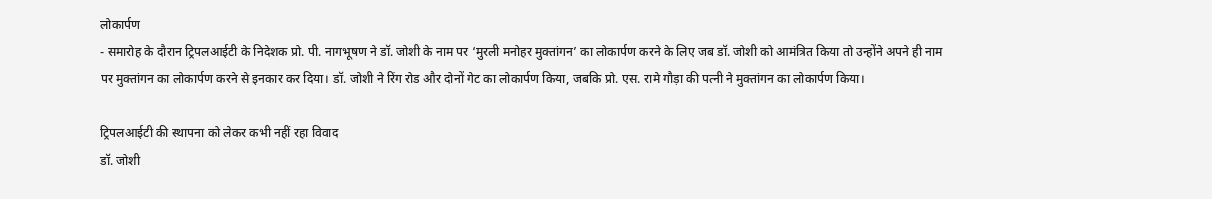लोकार्पण
- समारोह के दौरान ट्रिपलआईटी के निदेशक प्रो. पी. नागभूषण ने डॉ. जोशी के नाम पर ‘मुरली मनोहर मुक्तांगन’ का लोकार्पण करने के लिए जब डॉ. जोशी को आमंत्रित किया तो उन्होंने अपने ही नाम पर मुक्तांगन का लोकार्पण करने से इनकार कर दिया। डॉ. जोशी ने रिंग रोड और दोनों गेट का लोकार्पण किया, जबकि प्रो. एस. रामे गौड़ा की पत्नी ने मुक्तांगन का लोकार्पण किया।

ट्रिपलआईटी की स्थापना को लेकर कभी नहीं रहा विवाद
डॉ. जोशी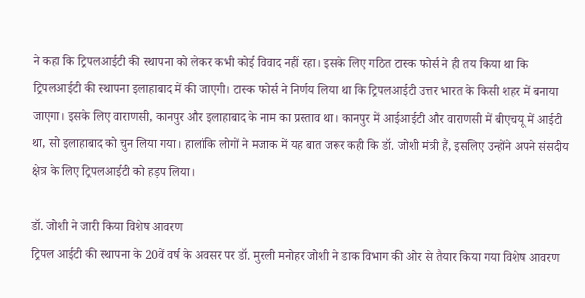ने कहा कि ट्रिपलआईटी की स्थापना को लेकर कभी कोई विवाद नहीं रहा। इसके लिए गठित टास्क फोर्स ने ही तय किया था कि ट्रिपलआईटी की स्थापना इलाहाबाद में की जाएगी। टास्क फोर्स ने निर्णय लिया था कि ट्रिपलआईटी उत्तर भारत के किसी शहर में बनाया जाएगा। इसके लिए वाराणसी, कानपुर और इलाहाबाद के नाम का प्रस्ताव था। कानपुर में आईआईटी और वाराणसी में बीएचयू में आईटी था, सो इलाहाबाद को चुन लिया गया। हालांकि लोगों ने मजाक में यह बात जरूर कही कि डॉ. जोशी मंत्री हैं, इसलिए उन्होंने अपने संसदीय क्षेत्र के लिए ट्रिपलआईटी को हड़प लिया।

डॉ. जोशी ने जारी किया विशेष आवरण
ट्रिपल आईटी की स्थापना के 20वें वर्ष के अवसर पर डॉ. मुरली मनोहर जोशी ने डाक विभाग की ओर से तैयार किया गया विशेष आवरण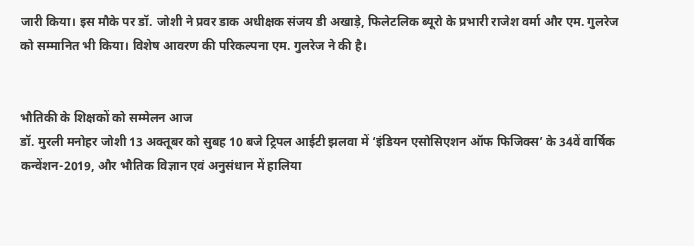जारी किया। इस मौके पर डॉ. जोशी ने प्रवर डाक अधीक्षक संजय डी अखाड़े, फिलेटलिक ब्यूरो के प्रभारी राजेश वर्मा और एम. गुलरेज को सम्मानित भी किया। विशेष आवरण की परिकल्पना एम. गुलरेज ने की है।


भौतिकी के शिक्षकों को सम्मेलन आज
डॉ. मुरली मनोहर जोशी 13 अक्तूबर को सुबह 10 बजे ट्रिपल आईटी झलवा में ‘इंडियन एसोसिएशन ऑफ फिजिक्स’ के 34वें वार्षिक कन्वेंशन-2019, और भौतिक विज्ञान एवं अनुसंधान में हालिया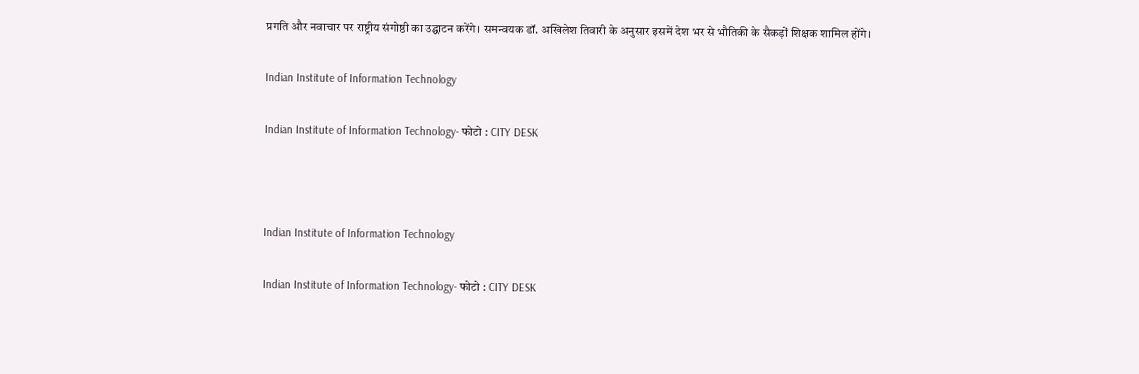प्रगति और नवाचार पर राष्ट्रीय संगोष्ठी का उद्घाटन करेंगे। समन्वयक डॉ. अखिलेश तिवारी के अनुसार इसमें देश भर से भौतिकी के सैकड़ों शिक्षक शामिल होंगे।

Indian Institute of Information Technology

Indian Institute of Information Technology- फोटो : CITY DESK



Indian Institute of Information Technology

Indian Institute of Information Technology- फोटो : CITY DESK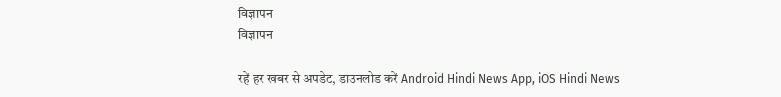विज्ञापन
विज्ञापन

रहें हर खबर से अपडेट, डाउनलोड करें Android Hindi News App, iOS Hindi News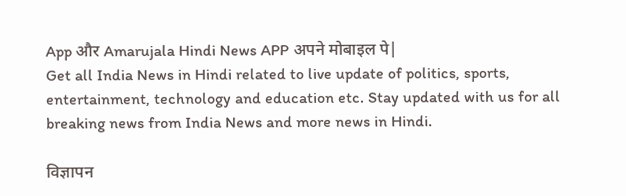App और Amarujala Hindi News APP अपने मोबाइल पे|
Get all India News in Hindi related to live update of politics, sports, entertainment, technology and education etc. Stay updated with us for all breaking news from India News and more news in Hindi.

विज्ञापन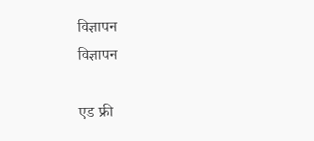विज्ञापन
विज्ञापन

एड फ्री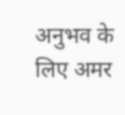अनुभव के लिए अमर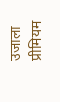उजाला प्रीमियम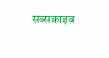सब्सक्राइब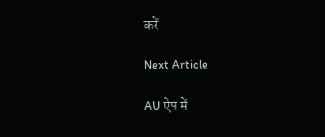करें

Next Article

AU ऐप में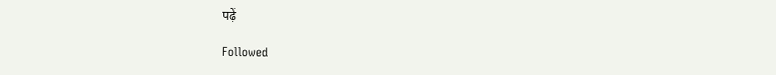पढ़ें

Followed